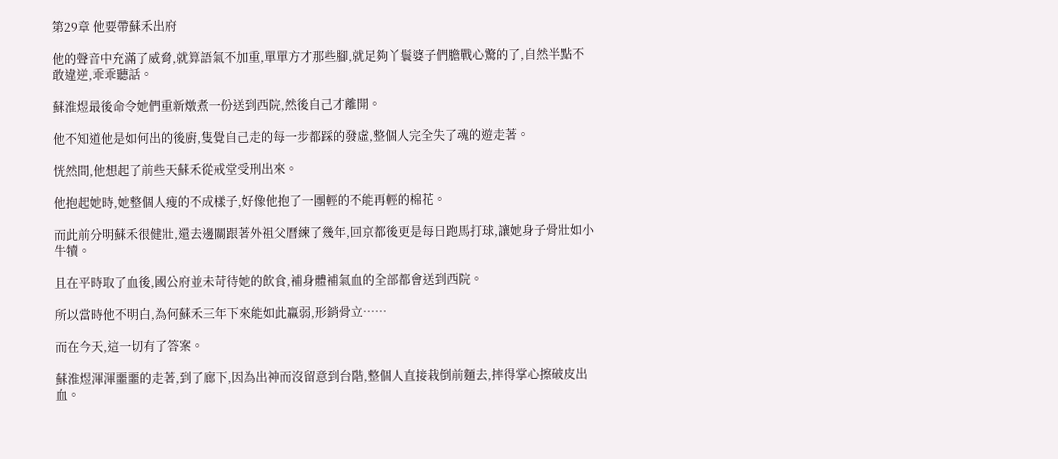第29章 他要帶蘇禾出府

他的聲音中充滿了威脅,就算語氣不加重,單單方才那些腳,就足夠丫鬟婆子們膽戰心驚的了,自然半點不敢違逆,乖乖聽話。

蘇淮煜最後命令她們重新燉煮一份送到西院,然後自己才離開。

他不知道他是如何出的後廚,隻覺自己走的每一步都踩的發虛,整個人完全失了魂的遊走著。

恍然間,他想起了前些天蘇禾從戒堂受刑出來。

他抱起她時,她整個人瘦的不成樣子,好像他抱了一團輕的不能再輕的棉花。

而此前分明蘇禾很健壯,還去邊關跟著外祖父曆練了幾年,回京都後更是每日跑馬打球,讓她身子骨壯如小牛犢。

且在平時取了血後,國公府並未苛待她的飲食,補身體補氣血的全部都會送到西院。

所以當時他不明白,為何蘇禾三年下來能如此羸弱,形銷骨立……

而在今天,這一切有了答案。

蘇淮煜渾渾噩噩的走著,到了廊下,因為出神而沒留意到台階,整個人直接栽倒前麵去,摔得掌心擦破皮出血。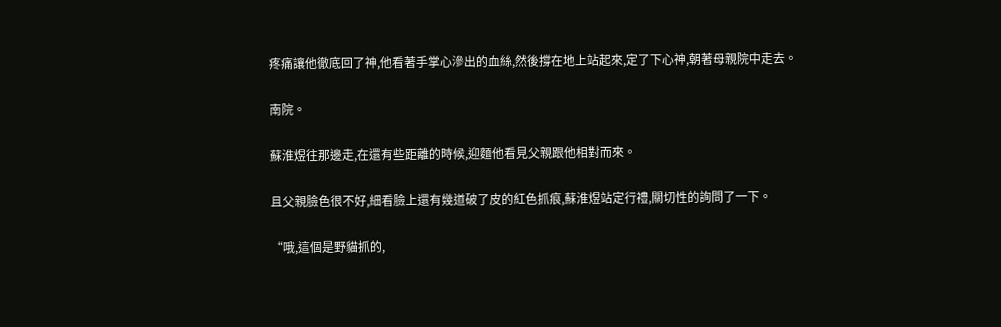疼痛讓他徹底回了神,他看著手掌心滲出的血絲,然後撐在地上站起來,定了下心神,朝著母親院中走去。

南院。

蘇淮煜往那邊走,在還有些距離的時候,迎麵他看見父親跟他相對而來。

且父親臉色很不好,細看臉上還有幾道破了皮的紅色抓痕,蘇淮煜站定行禮,關切性的詢問了一下。

“哦,這個是野貓抓的,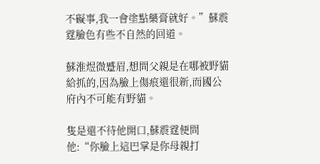不礙事,我一會塗點藥膏就好。”蘇震霆臉色有些不自然的回道。

蘇淮煜微蹙眉,想問父親是在哪被野貓給抓的,因為臉上傷痕還很新,而國公府內不可能有野貓。

隻是還不待他開口,蘇震霆便問他:“你臉上這巴掌是你母親打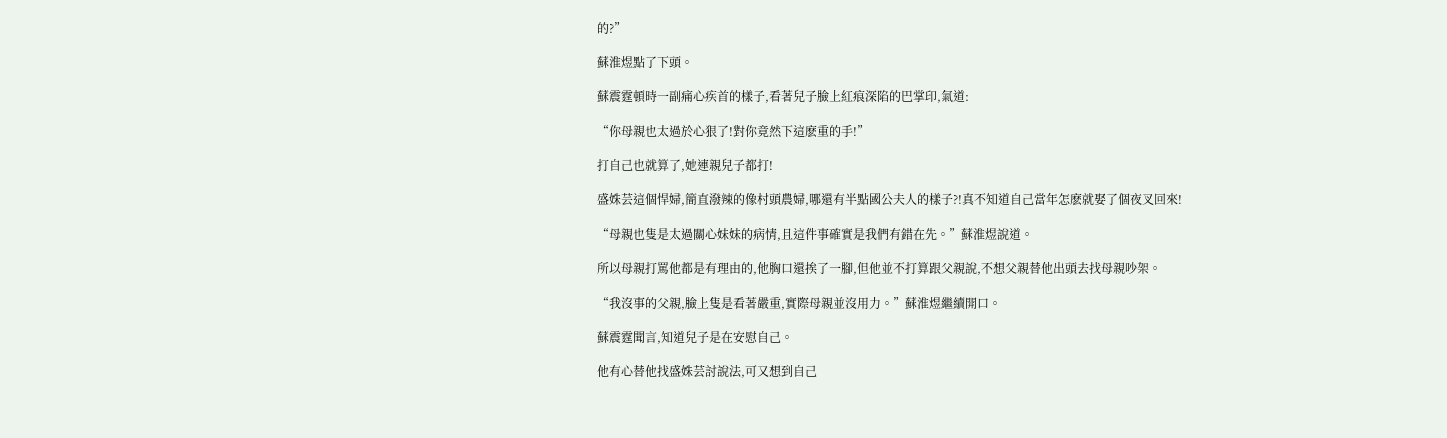的?”

蘇淮煜點了下頭。

蘇震霆頓時一副痛心疾首的樣子,看著兒子臉上紅痕深陷的巴掌印,氣道:

“你母親也太過於心狠了!對你竟然下這麽重的手!”

打自己也就算了,她連親兒子都打!

盛姝芸這個悍婦,簡直潑辣的像村頭農婦,哪還有半點國公夫人的樣子?!真不知道自己當年怎麽就娶了個夜叉回來!

“母親也隻是太過關心妹妹的病情,且這件事確實是我們有錯在先。”蘇淮煜說道。

所以母親打罵他都是有理由的,他胸口還挨了一腳,但他並不打算跟父親說,不想父親替他出頭去找母親吵架。

“我沒事的父親,臉上隻是看著嚴重,實際母親並沒用力。”蘇淮煜繼續開口。

蘇震霆聞言,知道兒子是在安慰自己。

他有心替他找盛姝芸討說法,可又想到自己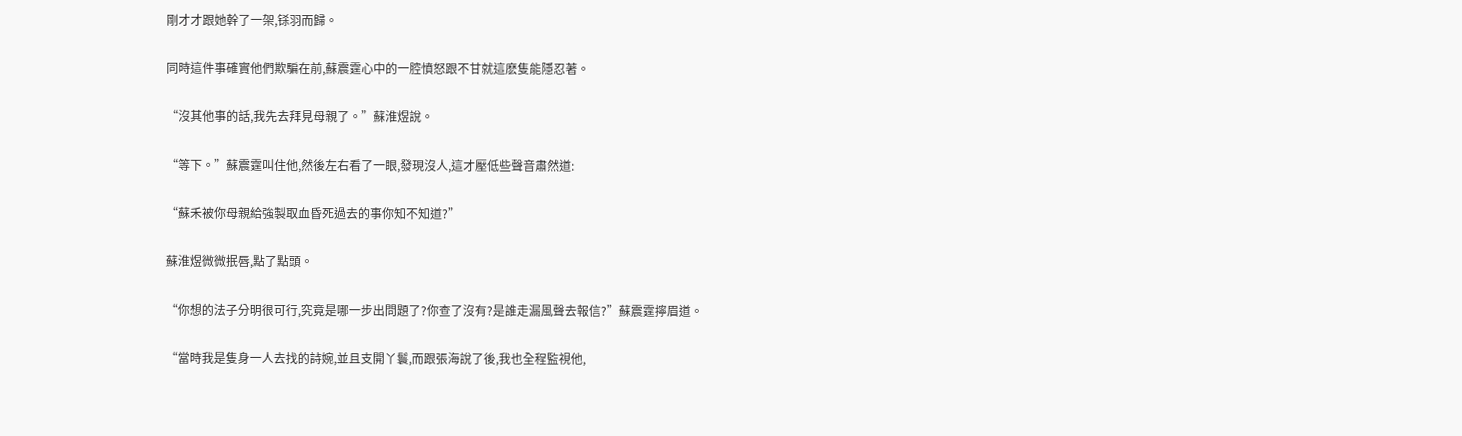剛才才跟她幹了一架,铩羽而歸。

同時這件事確實他們欺騙在前,蘇震霆心中的一腔憤怒跟不甘就這麽隻能隱忍著。

“沒其他事的話,我先去拜見母親了。”蘇淮煜說。

“等下。”蘇震霆叫住他,然後左右看了一眼,發現沒人,這才壓低些聲音肅然道:

“蘇禾被你母親給強製取血昏死過去的事你知不知道?”

蘇淮煜微微抿唇,點了點頭。

“你想的法子分明很可行,究竟是哪一步出問題了?你查了沒有?是誰走漏風聲去報信?”蘇震霆擰眉道。

“當時我是隻身一人去找的詩婉,並且支開丫鬟,而跟張海說了後,我也全程監視他,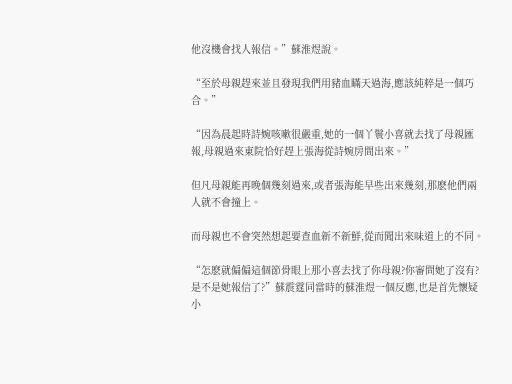他沒機會找人報信。”蘇淮煜說。

“至於母親趕來並且發現我們用豬血瞞天過海,應該純粹是一個巧合。”

“因為晨起時詩婉咳嗽很嚴重,她的一個丫鬟小喜就去找了母親匯報,母親過來東院恰好趕上張海從詩婉房間出來。”

但凡母親能再晚個幾刻過來,或者張海能早些出來幾刻,那麽他們兩人就不會撞上。

而母親也不會突然想起要查血新不新鮮,從而聞出來味道上的不同。

“怎麽就偏偏這個節骨眼上那小喜去找了你母親?你審問她了沒有?是不是她報信了?”蘇震霆同當時的蘇淮煜一個反應,也是首先懷疑小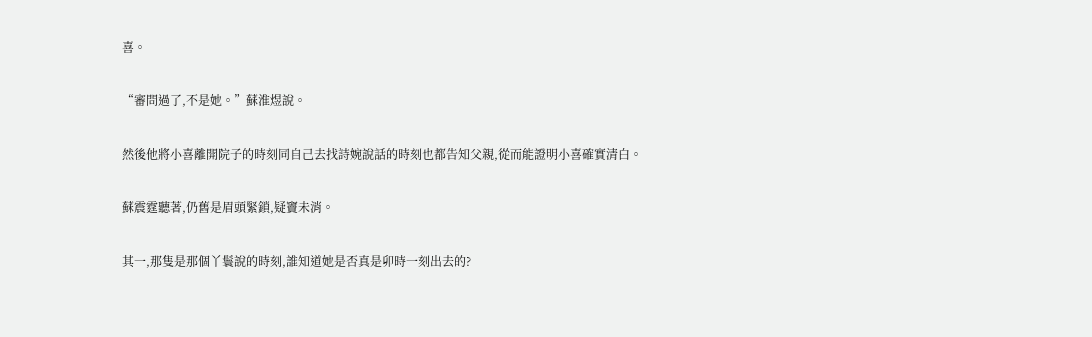喜。

“審問過了,不是她。”蘇淮煜說。

然後他將小喜離開院子的時刻同自己去找詩婉說話的時刻也都告知父親,從而能證明小喜確實清白。

蘇震霆聽著,仍舊是眉頭緊鎖,疑竇未消。

其一,那隻是那個丫鬟說的時刻,誰知道她是否真是卯時一刻出去的?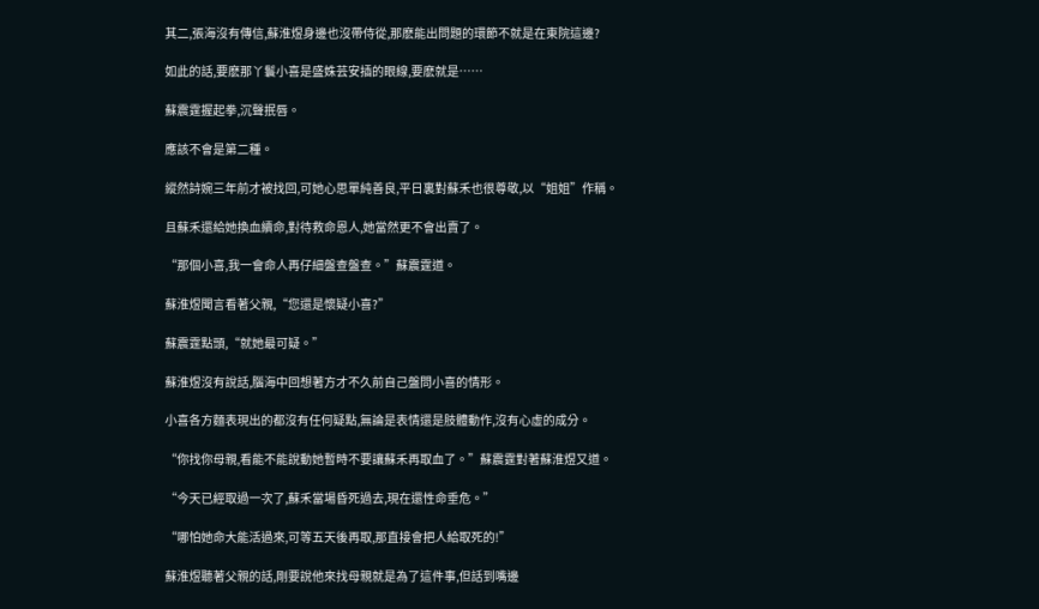其二,張海沒有傳信,蘇淮煜身邊也沒帶侍從,那麽能出問題的環節不就是在東院這邊?

如此的話,要麽那丫鬟小喜是盛姝芸安插的眼線,要麽就是……

蘇震霆握起拳,沉聲抿唇。

應該不會是第二種。

縱然詩婉三年前才被找回,可她心思單純善良,平日裏對蘇禾也很尊敬,以“姐姐”作稱。

且蘇禾還給她換血續命,對待救命恩人,她當然更不會出賣了。

“那個小喜,我一會命人再仔細盤查盤查。”蘇震霆道。

蘇淮煜聞言看著父親,“您還是懷疑小喜?”

蘇震霆點頭,“就她最可疑。”

蘇淮煜沒有說話,腦海中回想著方才不久前自己盤問小喜的情形。

小喜各方麵表現出的都沒有任何疑點,無論是表情還是肢體動作,沒有心虛的成分。

“你找你母親,看能不能說動她暫時不要讓蘇禾再取血了。”蘇震霆對著蘇淮煜又道。

“今天已經取過一次了,蘇禾當場昏死過去,現在還性命垂危。”

“哪怕她命大能活過來,可等五天後再取,那直接會把人給取死的!”

蘇淮煜聽著父親的話,剛要說他來找母親就是為了這件事,但話到嘴邊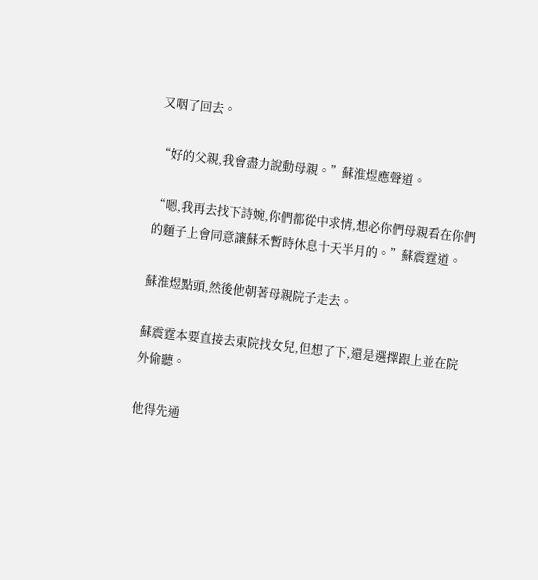又咽了回去。

“好的父親,我會盡力說動母親。”蘇淮煜應聲道。

“嗯,我再去找下詩婉,你們都從中求情,想必你們母親看在你們的麵子上會同意讓蘇禾暫時休息十天半月的。”蘇震霆道。

蘇淮煜點頭,然後他朝著母親院子走去。

蘇震霆本要直接去東院找女兒,但想了下,還是選擇跟上並在院外偷聽。

他得先通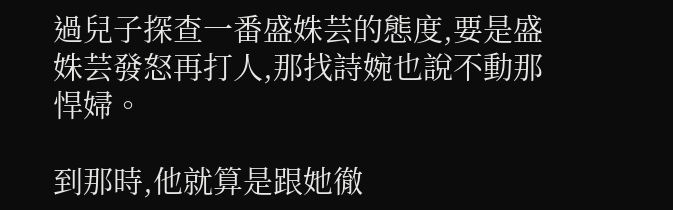過兒子探查一番盛姝芸的態度,要是盛姝芸發怒再打人,那找詩婉也說不動那悍婦。

到那時,他就算是跟她徹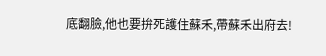底翻臉,他也要拚死護住蘇禾,帶蘇禾出府去!